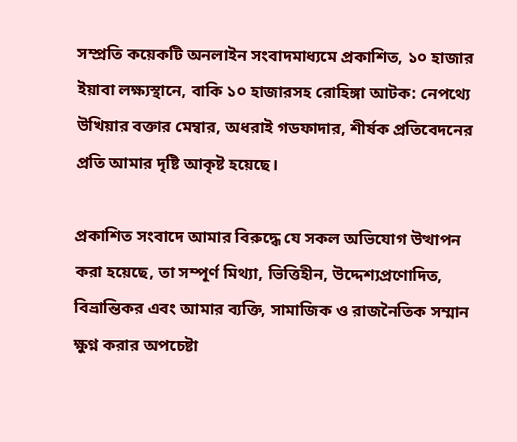সম্প্রতি কয়েকটি অনলাইন সংবাদমাধ্যমে প্রকাশিত, ১০ হাজার ইয়াবা লক্ষ্যস্থানে, বাকি ১০ হাজারসহ রোহিঙ্গা আটক: নেপথ্যে উখিয়ার বক্তার মেম্বার, অধরাই গডফাদার, শীর্ষক প্রতিবেদনের প্রতি আমার দৃষ্টি আকৃষ্ট হয়েছে।

প্রকাশিত সংবাদে আমার বিরুদ্ধে যে সকল অভিযোগ উত্থাপন করা হয়েছে, তা সম্পূর্ণ মিথ্যা, ভিত্তিহীন, উদ্দেশ্যপ্রণোদিত, বিভ্রান্তিকর এবং আমার ব্যক্তি, সামাজিক ও রাজনৈতিক সম্মান ক্ষুণ্ন করার অপচেষ্টা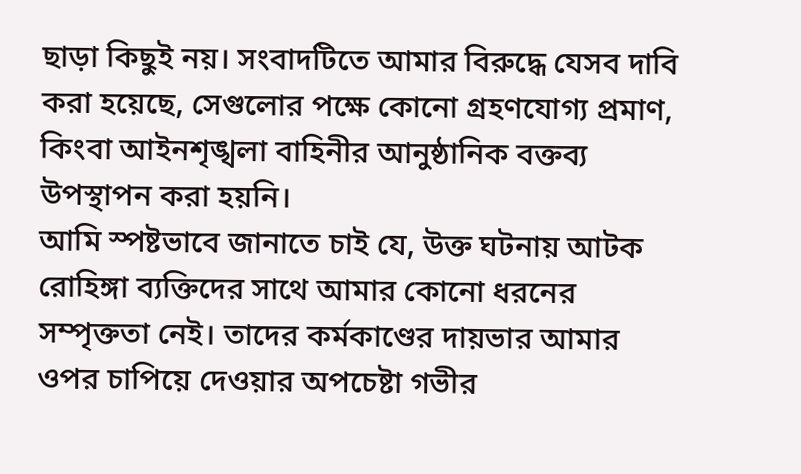ছাড়া কিছুই নয়। সংবাদটিতে আমার বিরুদ্ধে যেসব দাবি করা হয়েছে, সেগুলোর পক্ষে কোনো গ্রহণযোগ্য প্রমাণ, কিংবা আইনশৃঙ্খলা বাহিনীর আনুষ্ঠানিক বক্তব্য উপস্থাপন করা হয়নি।
আমি স্পষ্টভাবে জানাতে চাই যে, উক্ত ঘটনায় আটক রোহিঙ্গা ব্যক্তিদের সাথে আমার কোনো ধরনের সম্পৃক্ততা নেই। তাদের কর্মকাণ্ডের দায়ভার আমার ওপর চাপিয়ে দেওয়ার অপচেষ্টা গভীর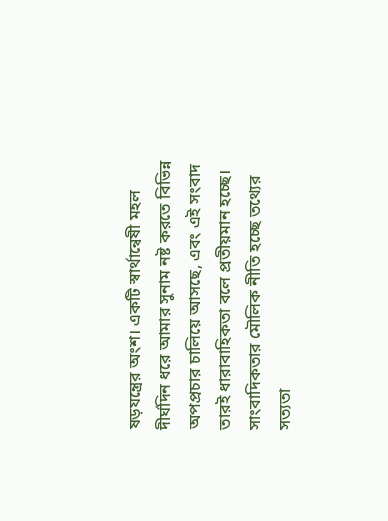ষড়যন্ত্রের অংশ। একটি স্বার্থান্বেষী মহল দীর্ঘদিন ধরে আমার সুনাম নষ্ট করতে বিভিন্ন অপপ্রচার চালিয়ে আসছে, এবং এই সংবাদ তারই ধারাবাহিকতা বলে প্রতীয়মান হচ্ছে।
সাংবাদিকতার মৌলিক নীতি হচ্ছে তথ্যের সত্যতা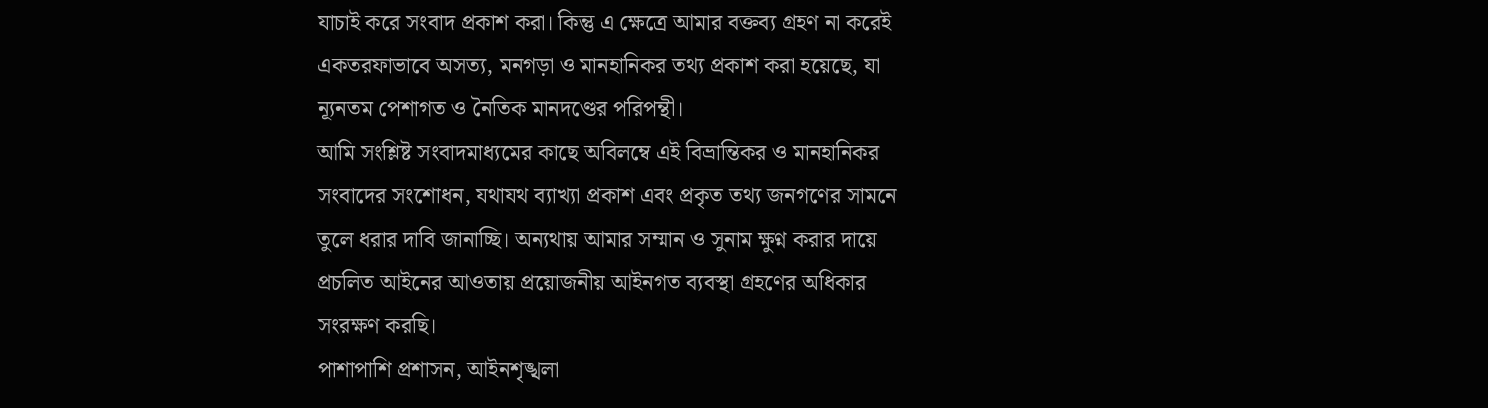যাচাই করে সংবাদ প্রকাশ করা। কিন্তু এ ক্ষেত্রে আমার বক্তব্য গ্রহণ না করেই একতরফাভাবে অসত্য, মনগড়া ও মানহানিকর তথ্য প্রকাশ করা হয়েছে, যা ন্যূনতম পেশাগত ও নৈতিক মানদণ্ডের পরিপন্থী।
আমি সংশ্লিষ্ট সংবাদমাধ্যমের কাছে অবিলম্বে এই বিভ্রান্তিকর ও মানহানিকর সংবাদের সংশোধন, যথাযথ ব্যাখ্যা প্রকাশ এবং প্রকৃত তথ্য জনগণের সামনে তুলে ধরার দাবি জানাচ্ছি। অন্যথায় আমার সম্মান ও সুনাম ক্ষুণ্ন করার দায়ে প্রচলিত আইনের আওতায় প্রয়োজনীয় আইনগত ব্যবস্থা গ্রহণের অধিকার সংরক্ষণ করছি।
পাশাপাশি প্রশাসন, আইনশৃঙ্খলা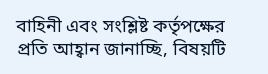বাহিনী এবং সংশ্লিষ্ট কর্তৃপক্ষের প্রতি আহ্বান জানাচ্ছি, বিষয়টি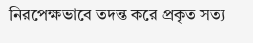নিরপেক্ষভাবে তদন্ত করে প্রকৃত সত্য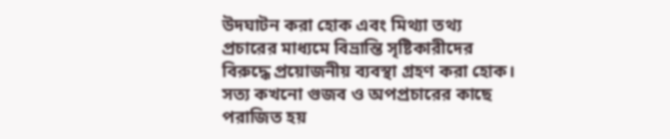উদঘাটন করা হোক এবং মিথ্যা তথ্য প্রচারের মাধ্যমে বিভ্রান্তি সৃষ্টিকারীদের বিরুদ্ধে প্রয়োজনীয় ব্যবস্থা গ্রহণ করা হোক।
সত্য কখনো গুজব ও অপপ্রচারের কাছে পরাজিত হয়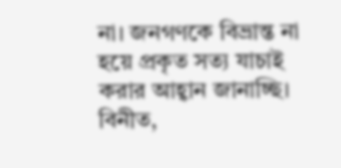না। জনগণকে বিভ্রান্ত না হয়ে প্রকৃত সত্য যাচাই করার আহ্বান জানাচ্ছি।
বিনীত,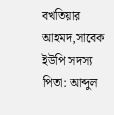বখতিয়ার আহমদ,সাবেক ইউপি সদস্য
পিতা: আব্দুল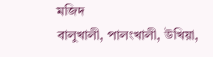মজিদ
বালুখালী, পালংখালী, উখিয়া,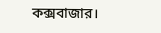কক্সবাজার।